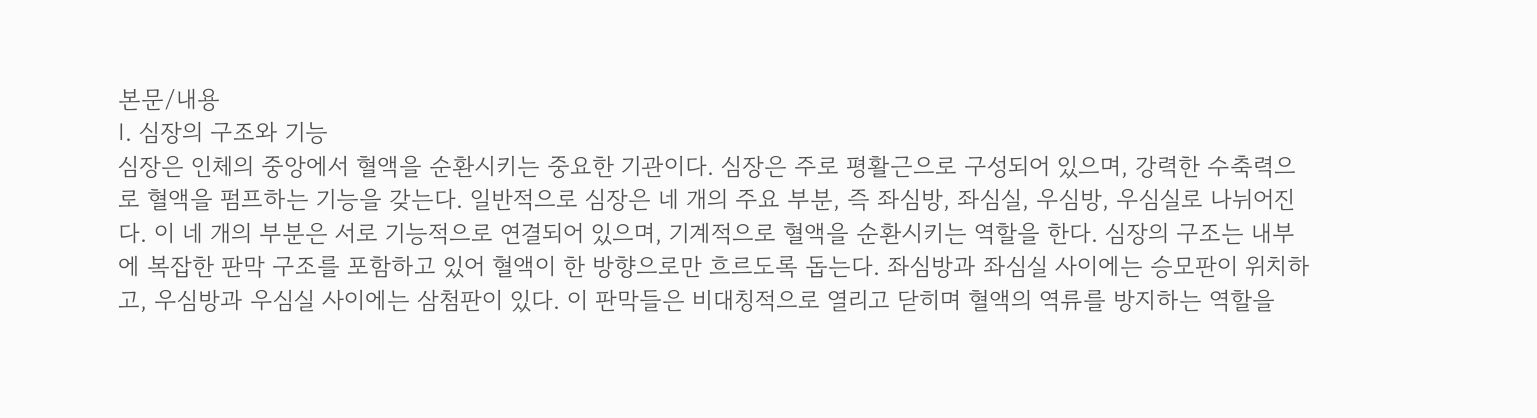본문/내용
Ⅰ. 심장의 구조와 기능
심장은 인체의 중앙에서 혈액을 순환시키는 중요한 기관이다. 심장은 주로 평활근으로 구성되어 있으며, 강력한 수축력으로 혈액을 펌프하는 기능을 갖는다. 일반적으로 심장은 네 개의 주요 부분, 즉 좌심방, 좌심실, 우심방, 우심실로 나뉘어진다. 이 네 개의 부분은 서로 기능적으로 연결되어 있으며, 기계적으로 혈액을 순환시키는 역할을 한다. 심장의 구조는 내부에 복잡한 판막 구조를 포함하고 있어 혈액이 한 방향으로만 흐르도록 돕는다. 좌심방과 좌심실 사이에는 승모판이 위치하고, 우심방과 우심실 사이에는 삼첨판이 있다. 이 판막들은 비대칭적으로 열리고 닫히며 혈액의 역류를 방지하는 역할을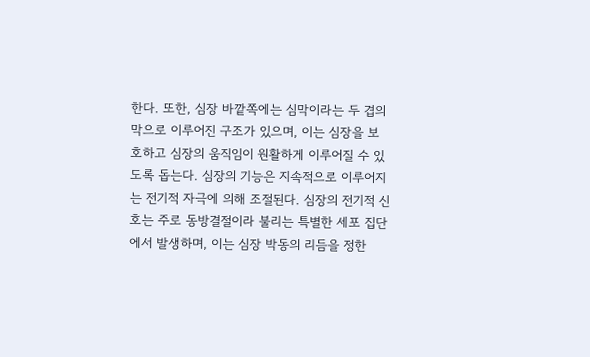한다. 또한, 심장 바깥쪽에는 심막이라는 두 겹의 막으로 이루어진 구조가 있으며, 이는 심장을 보호하고 심장의 움직임이 원활하게 이루어질 수 있도록 돕는다. 심장의 기능은 지속적으로 이루어지는 전기적 자극에 의해 조절된다. 심장의 전기적 신호는 주로 동방결절이라 불리는 특별한 세포 집단에서 발생하며, 이는 심장 박동의 리듬을 정한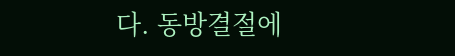다. 동방결절에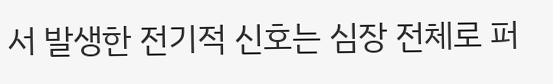서 발생한 전기적 신호는 심장 전체로 퍼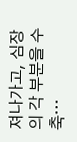져나가고, 심장의 각 부분을 수축…